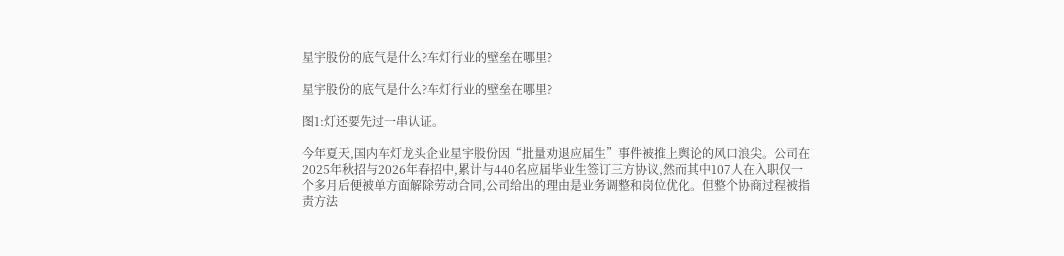星宇股份的底气是什么?车灯行业的壁垒在哪里?

星宇股份的底气是什么?车灯行业的壁垒在哪里?

图1:灯还要先过一串认证。

今年夏天,国内车灯龙头企业星宇股份因“批量劝退应届生”事件被推上舆论的风口浪尖。公司在2025年秋招与2026年春招中,累计与440名应届毕业生签订三方协议,然而其中107人在入职仅一个多月后便被单方面解除劳动合同,公司给出的理由是业务调整和岗位优化。但整个协商过程被指责方法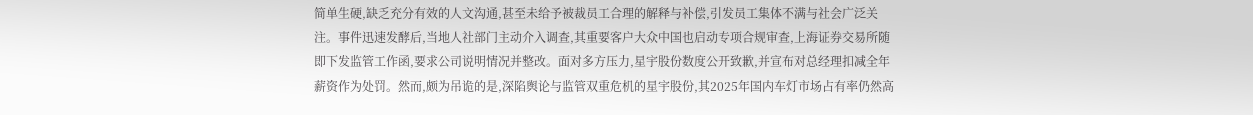简单生硬,缺乏充分有效的人文沟通,甚至未给予被裁员工合理的解释与补偿,引发员工集体不满与社会广泛关注。事件迅速发酵后,当地人社部门主动介入调查,其重要客户大众中国也启动专项合规审查,上海证券交易所随即下发监管工作函,要求公司说明情况并整改。面对多方压力,星宇股份数度公开致歉,并宣布对总经理扣减全年薪资作为处罚。然而,颇为吊诡的是,深陷舆论与监管双重危机的星宇股份,其2025年国内车灯市场占有率仍然高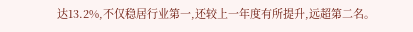达13.2%,不仅稳居行业第一,还较上一年度有所提升,远超第二名。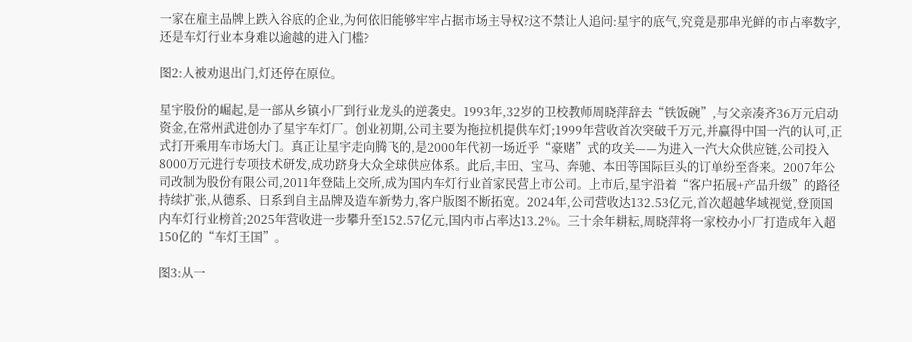一家在雇主品牌上跌入谷底的企业,为何依旧能够牢牢占据市场主导权?这不禁让人追问:星宇的底气,究竟是那串光鲜的市占率数字,还是车灯行业本身难以逾越的进入门槛?

图2:人被劝退出门,灯还停在原位。

星宇股份的崛起,是一部从乡镇小厂到行业龙头的逆袭史。1993年,32岁的卫校教师周晓萍辞去“铁饭碗”,与父亲凑齐36万元启动资金,在常州武进创办了星宇车灯厂。创业初期,公司主要为拖拉机提供车灯;1999年营收首次突破千万元,并赢得中国一汽的认可,正式打开乘用车市场大门。真正让星宇走向腾飞的,是2000年代初一场近乎“豪赌”式的攻关——为进入一汽大众供应链,公司投入8000万元进行专项技术研发,成功跻身大众全球供应体系。此后,丰田、宝马、奔驰、本田等国际巨头的订单纷至沓来。2007年公司改制为股份有限公司,2011年登陆上交所,成为国内车灯行业首家民营上市公司。上市后,星宇沿着“客户拓展+产品升级”的路径持续扩张,从德系、日系到自主品牌及造车新势力,客户版图不断拓宽。2024年,公司营收达132.53亿元,首次超越华域视觉,登顶国内车灯行业榜首;2025年营收进一步攀升至152.57亿元,国内市占率达13.2%。三十余年耕耘,周晓萍将一家校办小厂打造成年入超150亿的“车灯王国”。

图3:从一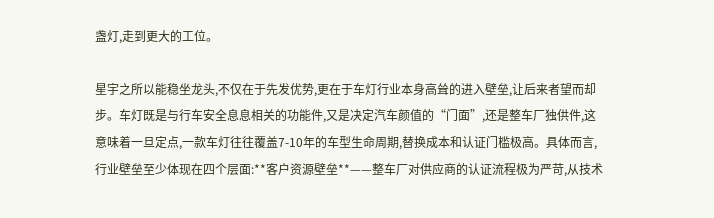盏灯,走到更大的工位。

星宇之所以能稳坐龙头,不仅在于先发优势,更在于车灯行业本身高耸的进入壁垒,让后来者望而却步。车灯既是与行车安全息息相关的功能件,又是决定汽车颜值的“门面”,还是整车厂独供件,这意味着一旦定点,一款车灯往往覆盖7-10年的车型生命周期,替换成本和认证门槛极高。具体而言,行业壁垒至少体现在四个层面:**客户资源壁垒**——整车厂对供应商的认证流程极为严苛,从技术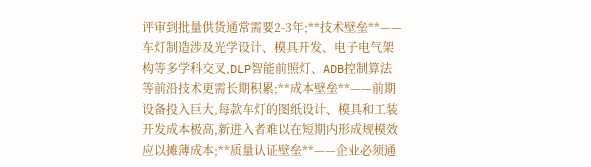评审到批量供货通常需要2-3年;**技术壁垒**——车灯制造涉及光学设计、模具开发、电子电气架构等多学科交叉,DLP智能前照灯、ADB控制算法等前沿技术更需长期积累;**成本壁垒**——前期设备投入巨大,每款车灯的图纸设计、模具和工装开发成本极高,新进入者难以在短期内形成规模效应以摊薄成本;**质量认证壁垒**——企业必须通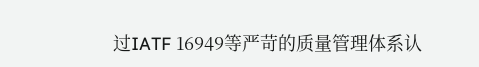过IATF 16949等严苛的质量管理体系认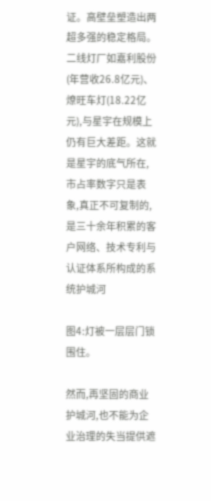证。高壁垒塑造出两超多强的稳定格局。二线灯厂如嘉利股份(年营收26.8亿元)、燎旺车灯(18.22亿元),与星宇在规模上仍有巨大差距。这就是星宇的底气所在,市占率数字只是表象,真正不可复制的,是三十余年积累的客户网络、技术专利与认证体系所构成的系统护城河

图4:灯被一层层门锁围住。

然而,再坚固的商业护城河,也不能为企业治理的失当提供遮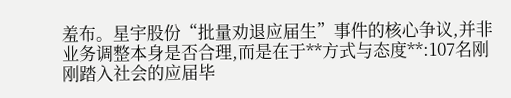羞布。星宇股份“批量劝退应届生”事件的核心争议,并非业务调整本身是否合理,而是在于**方式与态度**:107名刚刚踏入社会的应届毕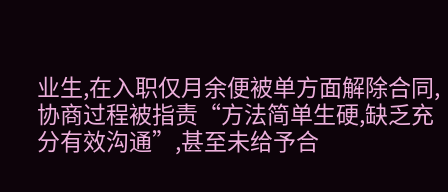业生,在入职仅月余便被单方面解除合同,协商过程被指责“方法简单生硬,缺乏充分有效沟通”,甚至未给予合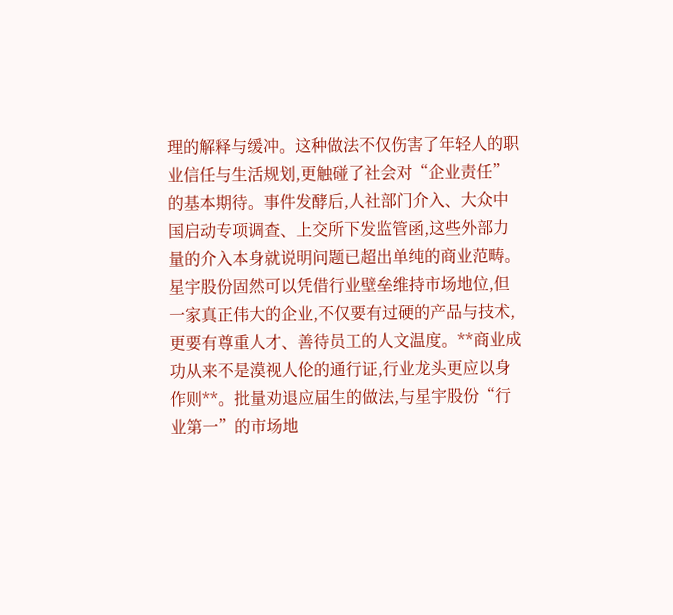理的解释与缓冲。这种做法不仅伤害了年轻人的职业信任与生活规划,更触碰了社会对“企业责任”的基本期待。事件发酵后,人社部门介入、大众中国启动专项调查、上交所下发监管函,这些外部力量的介入本身就说明问题已超出单纯的商业范畴。星宇股份固然可以凭借行业壁垒维持市场地位,但一家真正伟大的企业,不仅要有过硬的产品与技术,更要有尊重人才、善待员工的人文温度。**商业成功从来不是漠视人伦的通行证,行业龙头更应以身作则**。批量劝退应届生的做法,与星宇股份“行业第一”的市场地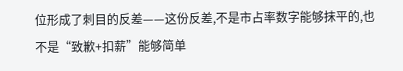位形成了刺目的反差——这份反差,不是市占率数字能够抹平的,也不是“致歉+扣薪”能够简单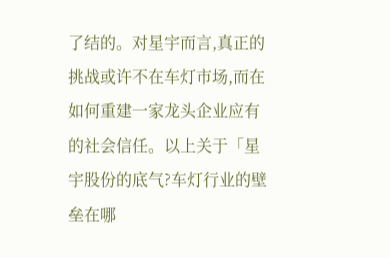了结的。对星宇而言,真正的挑战或许不在车灯市场,而在如何重建一家龙头企业应有的社会信任。以上关于「星宇股份的底气?车灯行业的壁垒在哪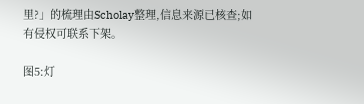里?」的梳理由Scholay整理,信息来源已核查;如有侵权可联系下架。

图5:灯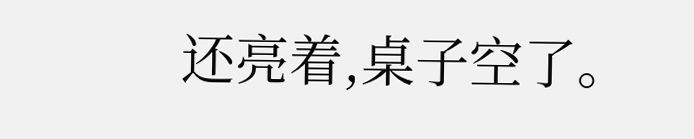还亮着,桌子空了。